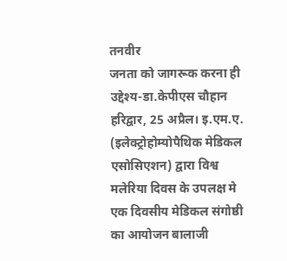तनवीर
जनता को जागरूक करना ही उद्देश्य-डा.केपीएस चौहान
हरिद्वार, 25 अप्रैल। इ.एम.ए. (इलेक्ट्रोहोम्योपैथिक मेडिकल एसोसिएशन) द्वारा विश्व मलेरिया दिवस के उपलक्ष मे एक दिवसीय मेडिकल संगोष्ठी का आयोजन बालाजी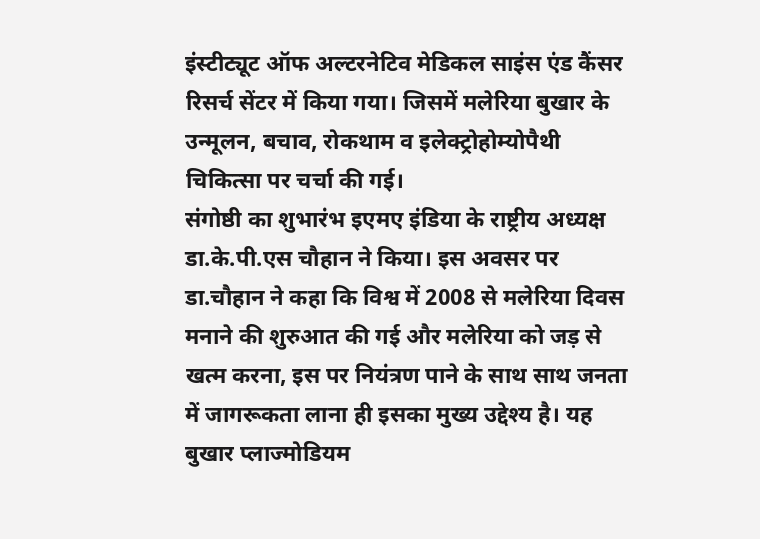इंस्टीट्यूट ऑफ अल्टरनेटिव मेडिकल साइंस एंड कैंसर रिसर्च सेंटर में किया गया। जिसमें मलेरिया बुखार के उन्मूलन, बचाव, रोकथाम व इलेक्ट्रोहोम्योपैथी चिकित्सा पर चर्चा की गई।
संगोष्ठी का शुभारंभ इएमए इंडिया के राष्ट्रीय अध्यक्ष डा.के.पी.एस चौहान ने किया। इस अवसर पर डा.चौहान ने कहा कि विश्व में 2008 से मलेरिया दिवस मनाने की शुरुआत की गई और मलेरिया को जड़ से खत्म करना, इस पर नियंत्रण पाने के साथ साथ जनता में जागरूकता लाना ही इसका मुख्य उद्देश्य है। यह बुखार प्लाज्मोडियम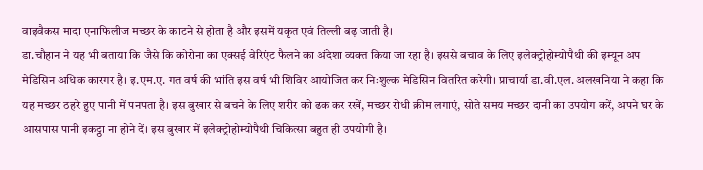वाइवैकस मादा एनाफिलीज मच्छर के काटने से होता है और इसमें यकृत एवं तिल्ली बढ़ जाती है।
डा.चौहान ने यह भी बताया कि जैसे कि कोरोना का एक्सई वेरिएंट फैलने का अंदेशा व्यक्त किया जा रहा है। इससे बचाव के लिए इलेक्ट्रोहोम्योपैथी की इम्यून अप मेडिसिन अधिक कारगर है। इ.एम.ए. गत वर्ष की भांति इस वर्ष भी शिविर आयोजित कर निःशुल्क मेडिसिन वितरित करेगी। प्राचार्या डा.वी.एल. अलखनिया ने कहा कि यह मच्छर ठहरे हुए पानी में पनपता है। इस बुखार से बचने के लिए शरीर को ढक कर रखें, मच्छर रोधी क्रीम लगाएं, सोते समय मच्छर दानी का उपयोग करें, अपने घर के आसपास पानी इकट्ठा ना होने दें। इस बुखार में इलेक्ट्रोहोम्योपैथी चिकित्सा बहुत ही उपयोगी है।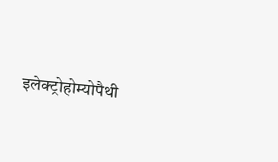इलेक्ट्रोहोम्योपैथी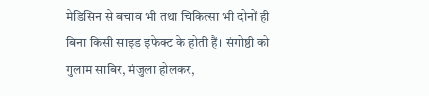मेडिसिन से बचाव भी तथा चिकित्सा भी दोनों ही बिना किसी साइड इफेक्ट के होती हैं। संगोष्ठी को गुलाम साबिर, मंजुला होलकर,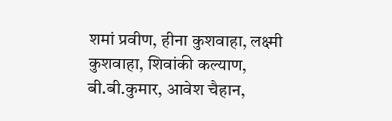शमां प्रवीण, हीना कुशवाहा, लक्ष्मी कुशवाहा, शिवांकी कल्याण, बी.बी.कुमार, आवेश चैहान,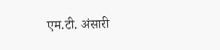एम.टी. अंसारी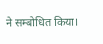ने सम्बोधित किया।